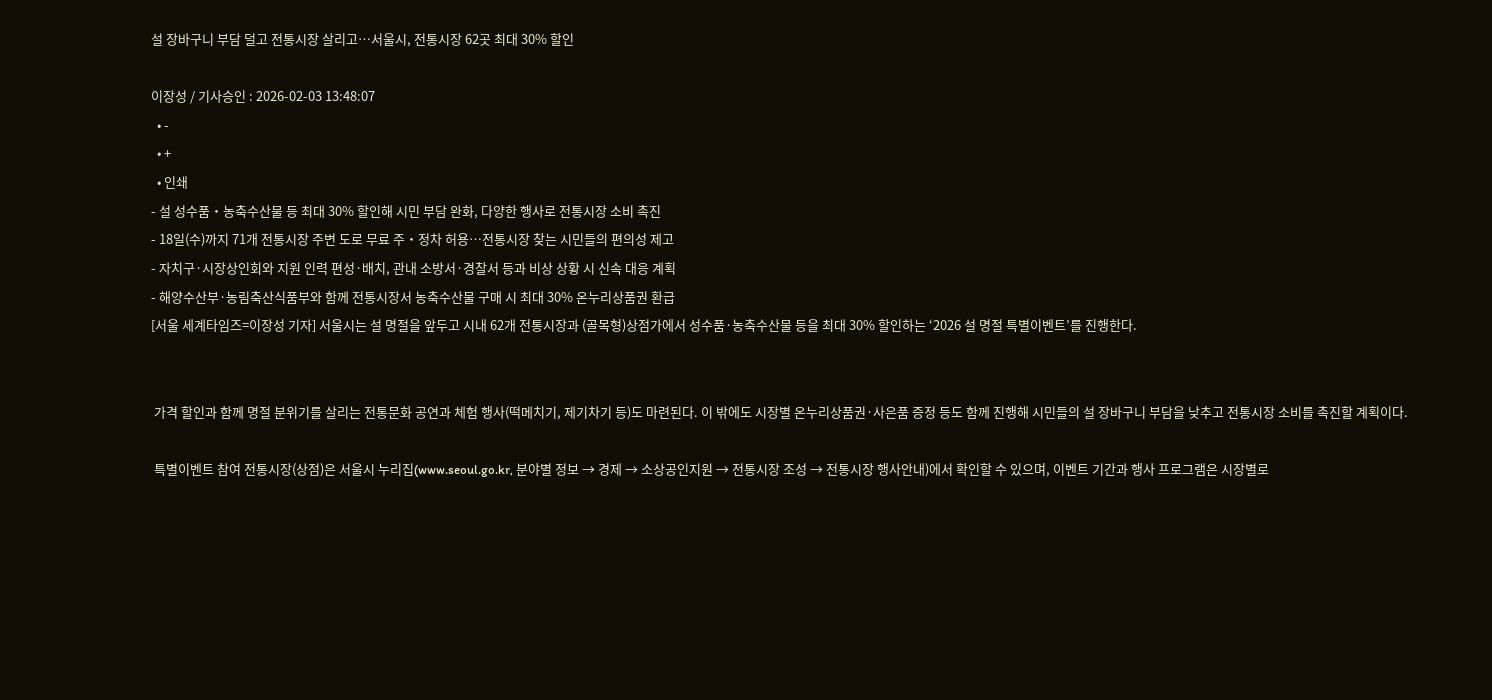설 장바구니 부담 덜고 전통시장 살리고…서울시, 전통시장 62곳 최대 30% 할인

이장성 / 기사승인 : 2026-02-03 13:48:07
  • -
  • +
  • 인쇄
- 설 성수품‧농축수산물 등 최대 30% 할인해 시민 부담 완화, 다양한 행사로 전통시장 소비 촉진
- 18일(수)까지 71개 전통시장 주변 도로 무료 주‧정차 허용…전통시장 찾는 시민들의 편의성 제고
- 자치구·시장상인회와 지원 인력 편성·배치, 관내 소방서·경찰서 등과 비상 상황 시 신속 대응 계획
- 해양수산부·농림축산식품부와 함께 전통시장서 농축수산물 구매 시 최대 30% 온누리상품권 환급
[서울 세계타임즈=이장성 기자] 서울시는 설 명절을 앞두고 시내 62개 전통시장과 (골목형)상점가에서 성수품·농축수산물 등을 최대 30% 할인하는 ‘2026 설 명절 특별이벤트’를 진행한다.


 가격 할인과 함께 명절 분위기를 살리는 전통문화 공연과 체험 행사(떡메치기, 제기차기 등)도 마련된다. 이 밖에도 시장별 온누리상품권·사은품 증정 등도 함께 진행해 시민들의 설 장바구니 부담을 낮추고 전통시장 소비를 촉진할 계획이다.

 특별이벤트 참여 전통시장(상점)은 서울시 누리집(www.seoul.go.kr, 분야별 정보 → 경제 → 소상공인지원 → 전통시장 조성 → 전통시장 행사안내)에서 확인할 수 있으며, 이벤트 기간과 행사 프로그램은 시장별로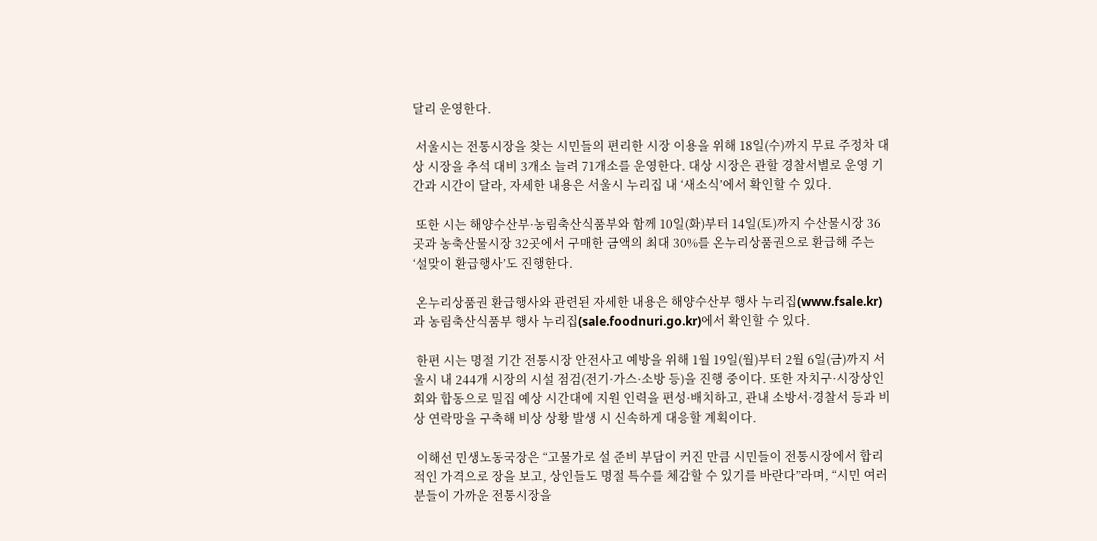달리 운영한다.

 서울시는 전통시장을 찾는 시민들의 편리한 시장 이용을 위해 18일(수)까지 무료 주정차 대상 시장을 추석 대비 3개소 늘려 71개소를 운영한다. 대상 시장은 관할 경찰서별로 운영 기간과 시간이 달라, 자세한 내용은 서울시 누리집 내 ‘새소식’에서 확인할 수 있다.

 또한 시는 해양수산부·농림축산식품부와 함께 10일(화)부터 14일(토)까지 수산물시장 36곳과 농축산물시장 32곳에서 구매한 금액의 최대 30%를 온누리상품권으로 환급해 주는 ‘설맞이 환급행사’도 진행한다.

 온누리상품권 환급행사와 관련된 자세한 내용은 해양수산부 행사 누리집(www.fsale.kr)과 농림축산식품부 행사 누리집(sale.foodnuri.go.kr)에서 확인할 수 있다.

 한편 시는 명절 기간 전통시장 안전사고 예방을 위해 1월 19일(월)부터 2월 6일(금)까지 서울시 내 244개 시장의 시설 점검(전기·가스·소방 등)을 진행 중이다. 또한 자치구·시장상인회와 합동으로 밀집 예상 시간대에 지원 인력을 편성·배치하고, 관내 소방서·경찰서 등과 비상 연락망을 구축해 비상 상황 발생 시 신속하게 대응할 계획이다.

 이해선 민생노동국장은 “고물가로 설 준비 부담이 커진 만큼 시민들이 전통시장에서 합리적인 가격으로 장을 보고, 상인들도 명절 특수를 체감할 수 있기를 바란다”라며, “시민 여러분들이 가까운 전통시장을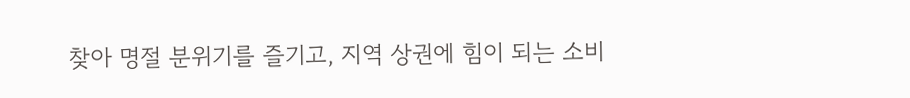찾아 명절 분위기를 즐기고, 지역 상권에 힘이 되는 소비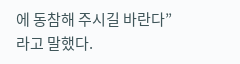에 동참해 주시길 바란다”라고 말했다.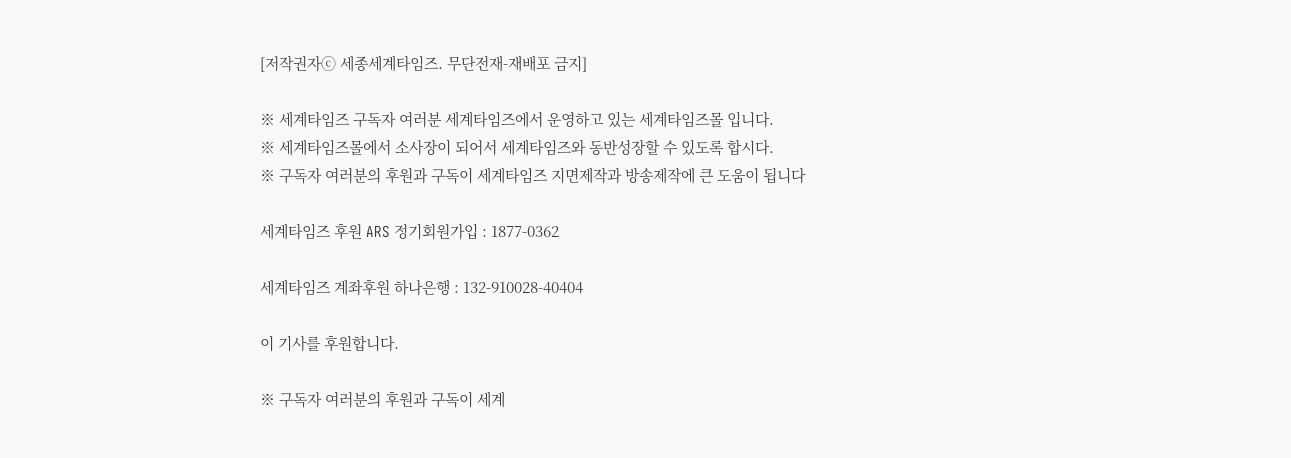[저작권자ⓒ 세종세계타임즈. 무단전재-재배포 금지]

※ 세계타임즈 구독자 여러분 세계타임즈에서 운영하고 있는 세계타임즈몰 입니다.
※ 세계타임즈몰에서 소사장이 되어서 세계타임즈와 동반성장할 수 있도록 합시다.
※ 구독자 여러분의 후원과 구독이 세계타임즈 지면제작과 방송제작에 큰 도움이 됩니다

세계타임즈 후원 ARS 정기회원가입 : 1877-0362

세계타임즈 계좌후원 하나은행 : 132-910028-40404

이 기사를 후원합니다.

※ 구독자 여러분의 후원과 구독이 세계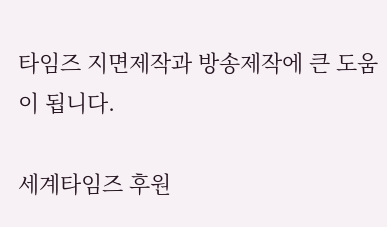타임즈 지면제작과 방송제작에 큰 도움이 됩니다.

세계타임즈 후원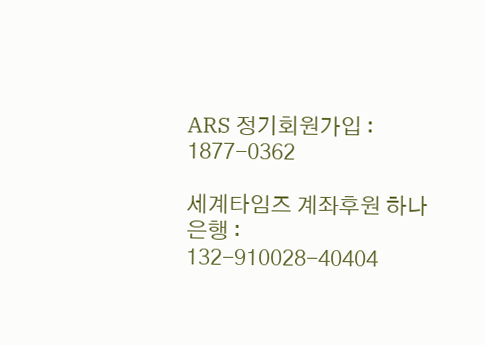ARS 정기회원가입 : 1877-0362

세계타임즈 계좌후원 하나은행 : 132-910028-40404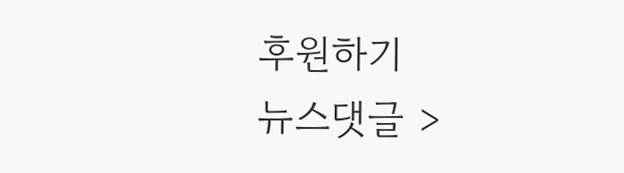후원하기
뉴스댓글 >